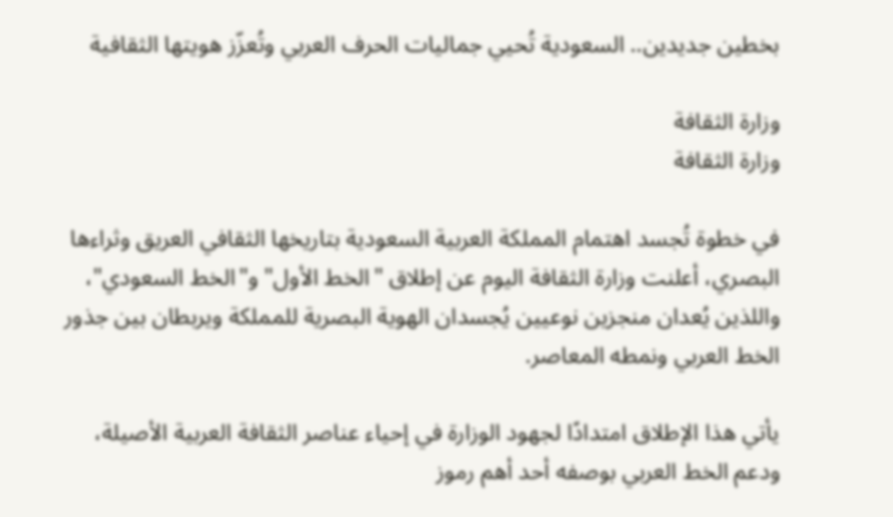بخطين جديدين.. السعودية تُحيي جماليات الحرف العربي وتُعزّز هويتها الثقافية

وزارة الثقافة
وزارة الثقافة

في خطوة تُجسد اهتمام المملكة العربية السعودية بتاريخها الثقافي العريق وثراءها البصري، أعلنت وزارة الثقافة اليوم عن إطلاق "الخط الأول" و"الخط السعودي"، واللذين يُعدان منجزين نوعيين يُجسدان الهوية البصرية للمملكة ويربطان بين جذور الخط العربي ونمطه المعاصر.

يأتي هذا الإطلاق امتدادًا لجهود الوزارة في إحياء عناصر الثقافة العربية الأصيلة، ودعم الخط العربي بوصفه أحد أهم رموز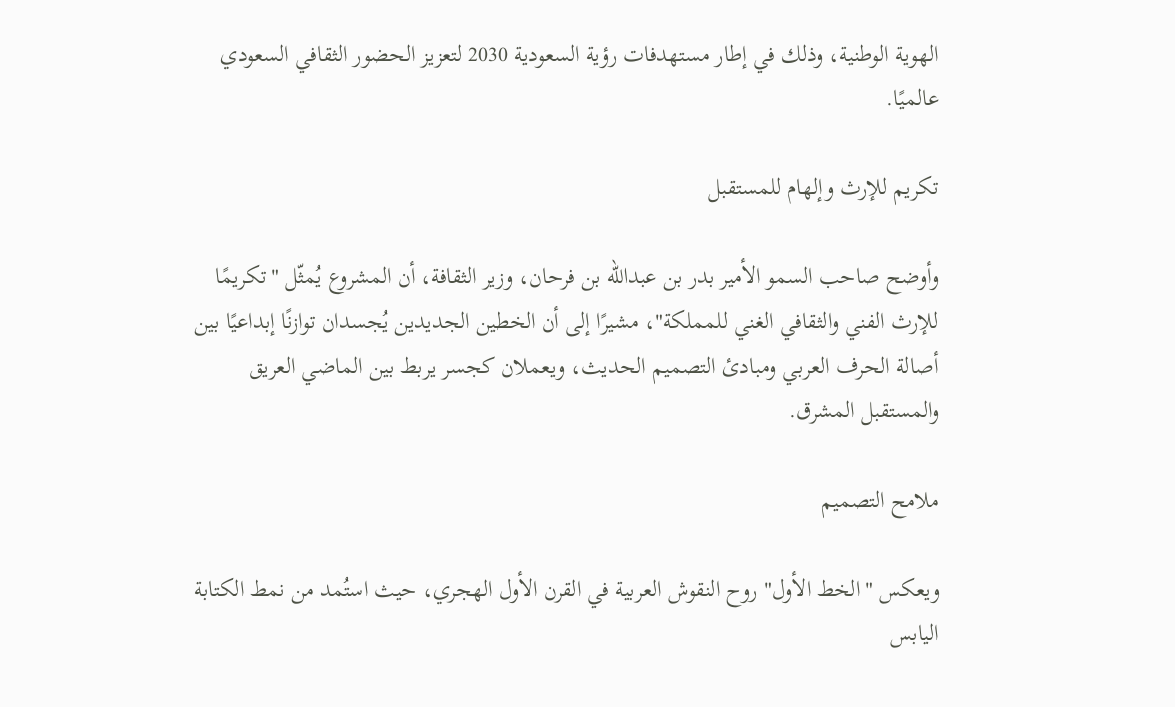الهوية الوطنية، وذلك في إطار مستهدفات رؤية السعودية 2030 لتعزيز الحضور الثقافي السعودي عالميًا.

تكريم للإرث وإلهام للمستقبل

وأوضح صاحب السمو الأمير بدر بن عبدالله بن فرحان، وزير الثقافة، أن المشروع يُمثّل "تكريمًا للإرث الفني والثقافي الغني للمملكة"، مشيرًا إلى أن الخطين الجديدين يُجسدان توازنًا إبداعيًا بين أصالة الحرف العربي ومبادئ التصميم الحديث، ويعملان كجسر يربط بين الماضي العريق والمستقبل المشرق.

ملامح التصميم

ويعكس "الخط الأول" روح النقوش العربية في القرن الأول الهجري، حيث استُمد من نمط الكتابة اليابس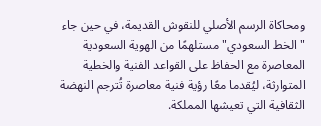ومحاكاة الرسم الأصلي للنقوش القديمة، في حين جاء "الخط السعودي" مستلهمًا من الهوية السعودية المعاصرة مع الحفاظ على القواعد الفنية والخطية المتوارثة، ليُقدما معًا رؤية فنية معاصرة تُترجم النهضة الثقافية التي تعيشها المملكة.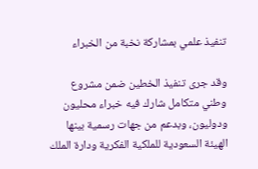تنفيذ علمي بمشاركة نخبة من الخبراء

وقد جرى تنفيذ الخطين ضمن مشروع وطني متكامل شارك فيه خبراء محليون ودوليون، وبدعم من جهات رسمية بينها الهيئة السعودية للملكية الفكرية ودارة الملك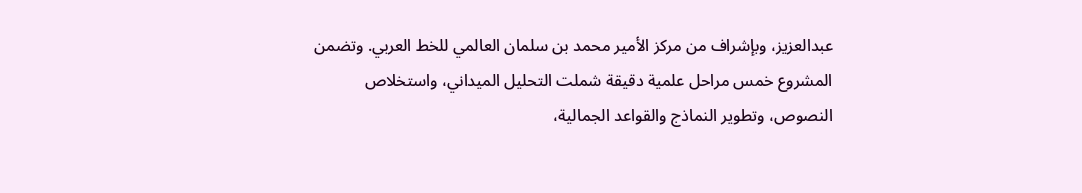عبدالعزيز، وبإشراف من مركز الأمير محمد بن سلمان العالمي للخط العربي. وتضمن المشروع خمس مراحل علمية دقيقة شملت التحليل الميداني، واستخلاص النصوص، وتطوير النماذج والقواعد الجمالية،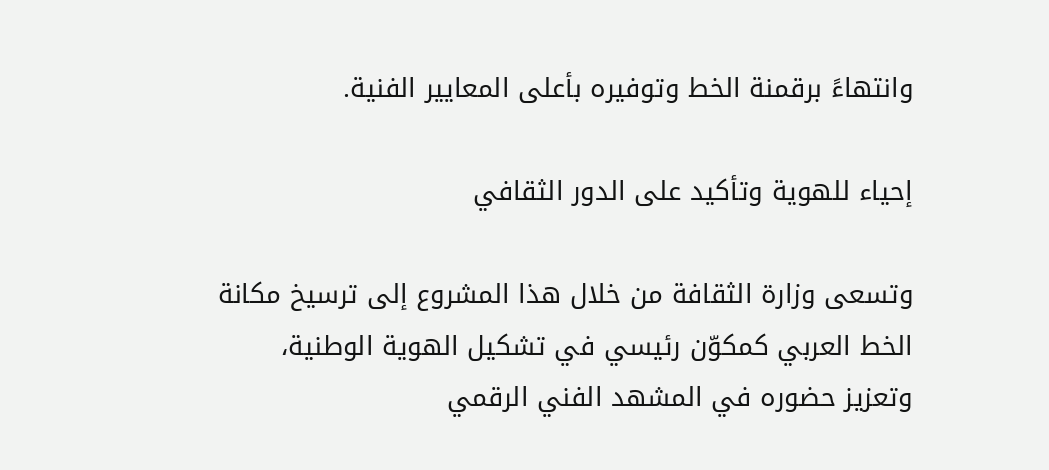وانتهاءً برقمنة الخط وتوفيره بأعلى المعايير الفنية.

إحياء للهوية وتأكيد على الدور الثقافي

وتسعى وزارة الثقافة من خلال هذا المشروع إلى ترسيخ مكانة الخط العربي كمكوّن رئيسي في تشكيل الهوية الوطنية، وتعزيز حضوره في المشهد الفني الرقمي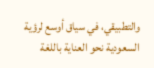والتطبيقي، في سياق أوسع لرؤية السعودية نحو العناية باللغة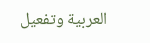العربية وتفعيل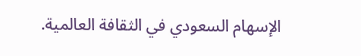الإسهام السعودي في الثقافة العالمية.